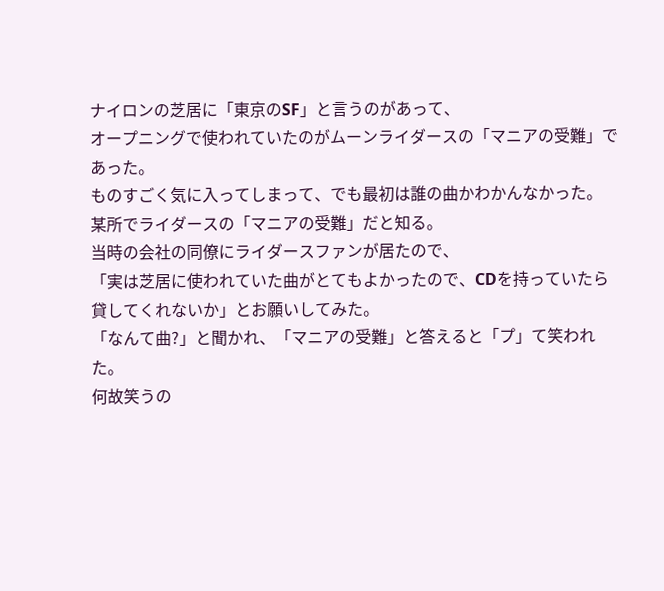ナイロンの芝居に「東京のSF」と言うのがあって、
オープニングで使われていたのがムーンライダースの「マニアの受難」であった。
ものすごく気に入ってしまって、でも最初は誰の曲かわかんなかった。
某所でライダースの「マニアの受難」だと知る。
当時の会社の同僚にライダースファンが居たので、
「実は芝居に使われていた曲がとてもよかったので、CDを持っていたら貸してくれないか」とお願いしてみた。
「なんて曲?」と聞かれ、「マニアの受難」と答えると「プ」て笑われた。
何故笑うの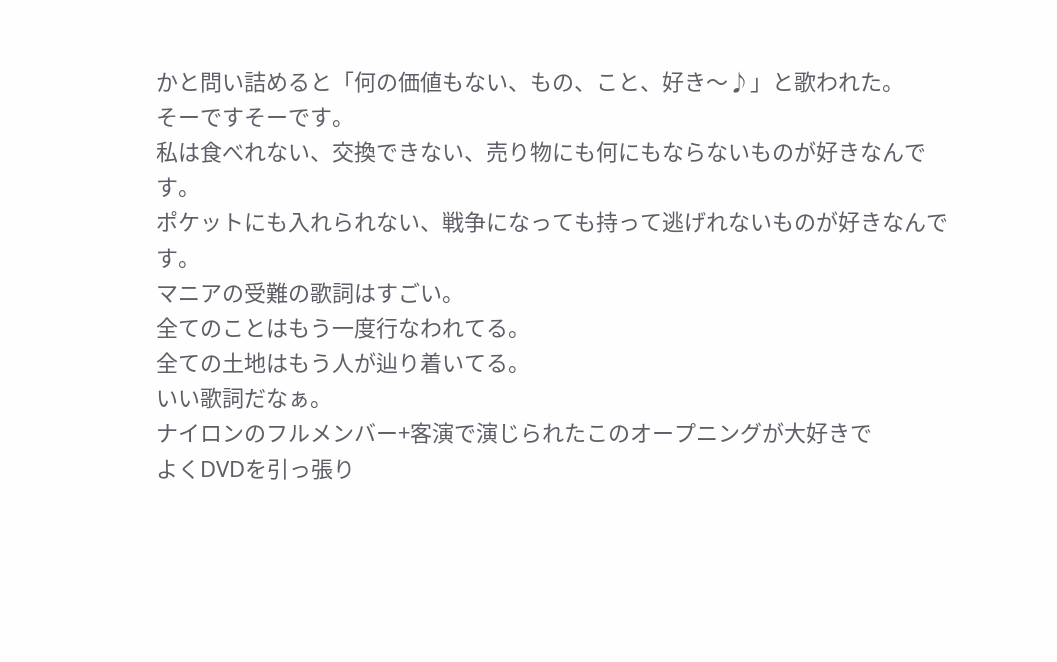かと問い詰めると「何の価値もない、もの、こと、好き〜♪」と歌われた。
そーですそーです。
私は食べれない、交換できない、売り物にも何にもならないものが好きなんです。
ポケットにも入れられない、戦争になっても持って逃げれないものが好きなんです。
マニアの受難の歌詞はすごい。
全てのことはもう一度行なわれてる。
全ての土地はもう人が辿り着いてる。
いい歌詞だなぁ。
ナイロンのフルメンバー+客演で演じられたこのオープニングが大好きで
よくDVDを引っ張り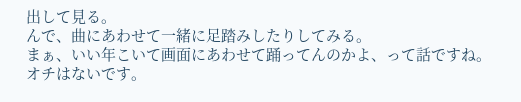出して見る。
んで、曲にあわせて一緒に足踏みしたりしてみる。
まぁ、いい年こいて画面にあわせて踊ってんのかよ、って話ですね。
オチはないです。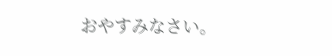おやすみなさい。